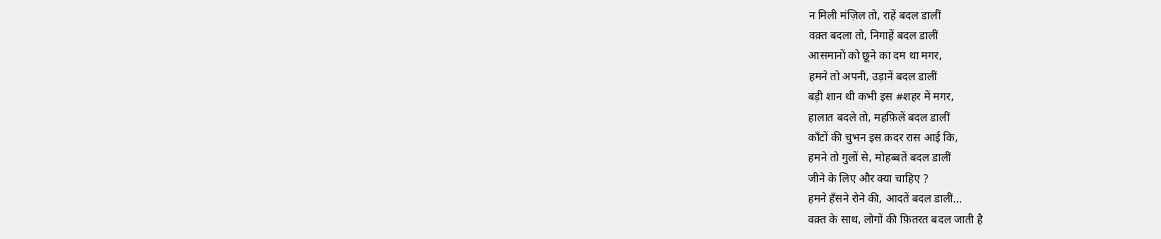न मिली मंज़िल तो, राहें बदल डालीं
वक़्त बदला तो, निगाहें बदल डालीं
आसमानों को छूने का दम था मगर,
हमने तो अपनी, उड़ानें बदल डालीं
बड़ी शान थी कभी इस #शहर में मगर,
हालात बदले तो, महफ़िलें बदल डालीं
काँटों की चुभन इस क़दर रास आई कि,
हमने तो गुलों से, मोहब्बतें बदल डालीं
जीने के लिए और क्या चाहिए ?
हमने हँसने रोने की, आदतें बदल डालीं...
वक़्त के साथ, लोगों की फ़ितरत बदल जाती है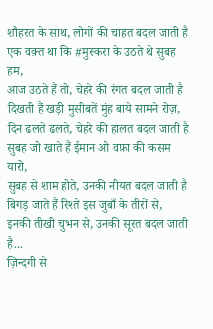शौहरत के साथ, लोगों की चाहत बदल जाती है
एक वक़्त था कि #मुस्करा के उठते थे सुबह हम,
आज उठते हैं तो, चेहरे की रंगत बदल जाती है
दिखती हैं खड़ी मुसीबतें मुंह बाये सामने रोज़,
दिन ढलते ढलते, चेहरे की हालत बदल जाती है
सुबह जो खाते हैं ईमान ओ वफ़ा की कसम यारो,
सुबह से शाम होते, उनकी नीयत बदल जाती है
बिगड़ जाते हैं रिश्ते इस जुबाँ के तीरों से,
इनकी तीखी चुभन से, उनकी सूरत बदल जाती है...
ज़िन्दगी से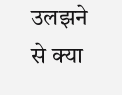उलझने से क्या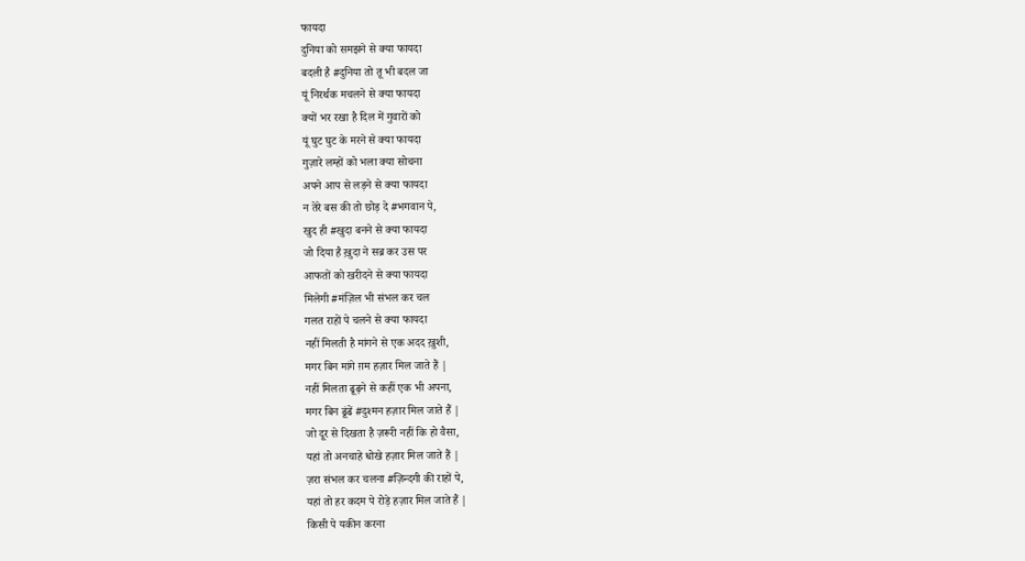फायदा
दुनिया को समझने से क्या फायदा
बदली है #दुनिया तो तू भी बदल जा
यूं निरर्थक मचलने से क्या फायदा
क्यों भर रखा है दिल में गुवारों को
यूं घुट घुट के मरने से क्या फायदा
गुज़ारे लम्हों को भला क्या सोचना
अपने आप से लड़ने से क्या फायदा
न तेरे बस की तो छोड़ दे #भगवान पे,
खुद ही #खुदा बनने से क्या फायदा
जो दिया है ख़ुदा ने सब्र कर उस पर
आफतों को खरीदने से क्या फायदा
मिलेगी #मंज़िल भी संभल कर चल
गलत राहों पे चलने से क्या फायदा
नहीं मिलती है मांगने से एक अदद ख़ुशी,
मगर बिन मांगे ग़म हज़ार मिल जाते हैं |
नहीं मिलता ढूढ़ने से कहीं एक भी अपना,
मगर बिन ढूंढें #दुश्मन हज़ार मिल जाते हैं |
जो दूर से दिखता है ज़रूरी नहीं कि हो वैसा,
यहां तो अनचाहे धोखे हज़ार मिल जाते हैं |
ज़रा संभल कर चलना #ज़िन्दगी की राहों पे,
यहां तो हर कदम पे रोड़े हज़ार मिल जाते हैं |
किसी पे यकीन करना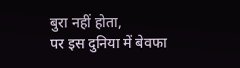बुरा नहीं होता,
पर इस दुनिया में बेवफा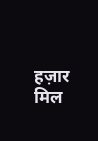हज़ार मिल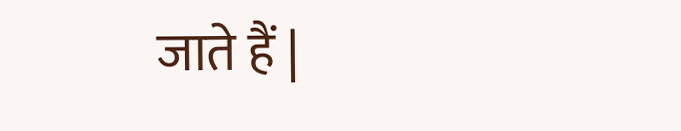जाते हैं |